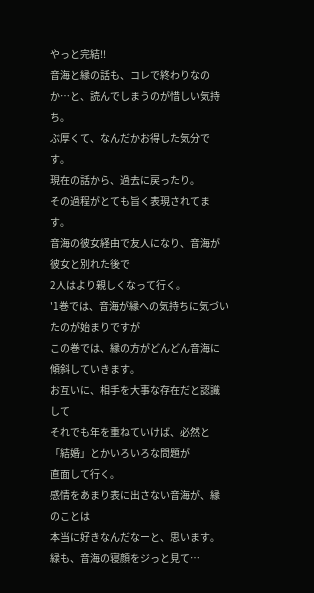やっと完結!!
音海と縁の話も、コレで終わりなのか…と、読んでしまうのが惜しい気持ち。
ぶ厚くて、なんだかお得した気分です。
現在の話から、過去に戻ったり。
その過程がとても旨く表現されてます。
音海の彼女経由で友人になり、音海が彼女と別れた後で
2人はより親しくなって行く。
'1巻では、音海が縁への気持ちに気づいたのが始まりですが
この巻では、縁の方がどんどん音海に傾斜していきます。
お互いに、相手を大事な存在だと認識して
それでも年を重ねていけば、必然と「結婚」とかいろいろな問題が
直面して行く。
感情をあまり表に出さない音海が、縁のことは
本当に好きなんだなーと、思います。
緑も、音海の寝顔をジっと見て…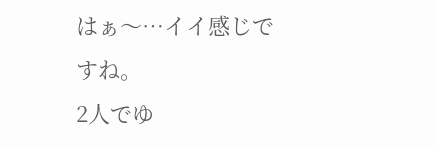はぁ〜…イイ感じですね。
2人でゆ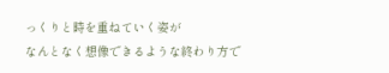っくりと時を重ねていく姿が
なんとなく想像できるような終わり方で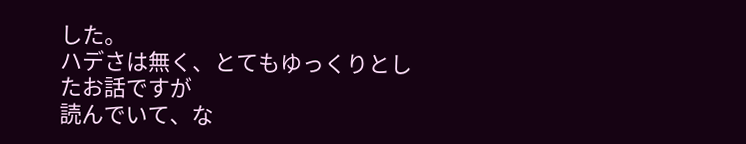した。
ハデさは無く、とてもゆっくりとしたお話ですが
読んでいて、な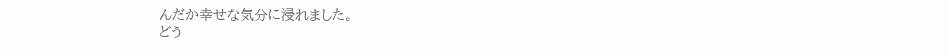んだか幸せな気分に浸れました。
どう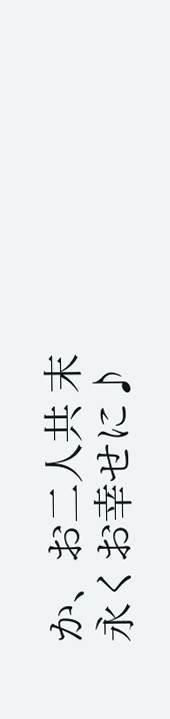か、お二人共 末永くお幸せに♪